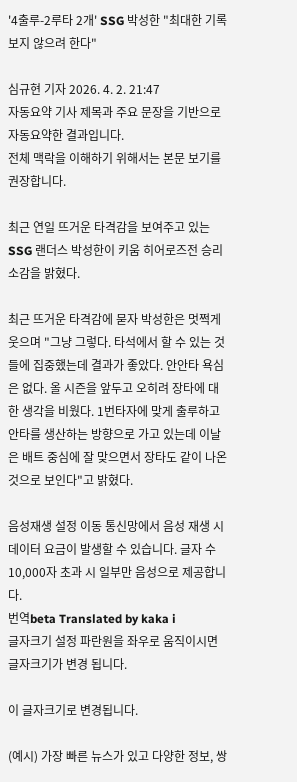'4출루-2루타 2개' SSG 박성한 "최대한 기록 보지 않으려 한다"

심규현 기자 2026. 4. 2. 21:47
자동요약 기사 제목과 주요 문장을 기반으로 자동요약한 결과입니다.
전체 맥락을 이해하기 위해서는 본문 보기를 권장합니다.

최근 연일 뜨거운 타격감을 보여주고 있는 SSG 랜더스 박성한이 키움 히어로즈전 승리 소감을 밝혔다.

최근 뜨거운 타격감에 묻자 박성한은 멋쩍게 웃으며 "그냥 그렇다. 타석에서 할 수 있는 것들에 집중했는데 결과가 좋았다. 안안타 욕심은 없다. 올 시즌을 앞두고 오히려 장타에 대한 생각을 비웠다. 1번타자에 맞게 출루하고 안타를 생산하는 방향으로 가고 있는데 이날은 배트 중심에 잘 맞으면서 장타도 같이 나온 것으로 보인다"고 밝혔다.

음성재생 설정 이동 통신망에서 음성 재생 시 데이터 요금이 발생할 수 있습니다. 글자 수 10,000자 초과 시 일부만 음성으로 제공합니다.
번역beta Translated by kaka i
글자크기 설정 파란원을 좌우로 움직이시면 글자크기가 변경 됩니다.

이 글자크기로 변경됩니다.

(예시) 가장 빠른 뉴스가 있고 다양한 정보, 쌍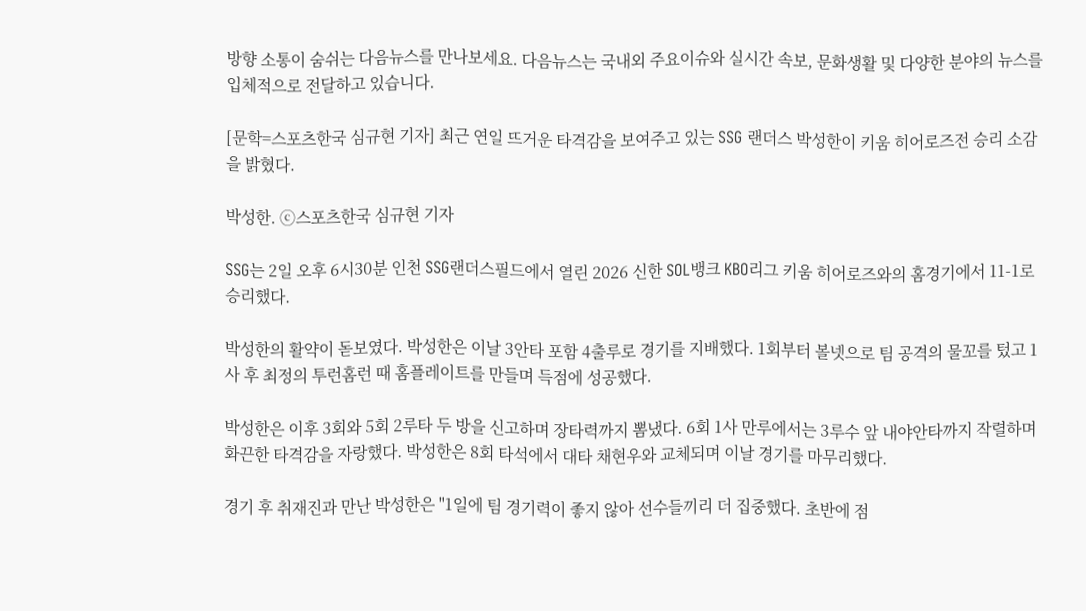방향 소통이 숨쉬는 다음뉴스를 만나보세요. 다음뉴스는 국내외 주요이슈와 실시간 속보, 문화생활 및 다양한 분야의 뉴스를 입체적으로 전달하고 있습니다.

[문학=스포츠한국 심규현 기자] 최근 연일 뜨거운 타격감을 보여주고 있는 SSG 랜더스 박성한이 키움 히어로즈전 승리 소감을 밝혔다.

박성한. ⓒ스포츠한국 심규현 기자

SSG는 2일 오후 6시30분 인천 SSG랜더스필드에서 열린 2026 신한 SOL뱅크 KBO리그 키움 히어로즈와의 홈경기에서 11-1로 승리했다.

박성한의 활약이 돋보였다. 박성한은 이날 3안타 포함 4출루로 경기를 지배했다. 1회부터 볼넷으로 팀 공격의 물꼬를 텄고 1사 후 최정의 투런홈런 때 홈플레이트를 만들며 득점에 성공했다.

박성한은 이후 3회와 5회 2루타 두 방을 신고하며 장타력까지 뽐냈다. 6회 1사 만루에서는 3루수 앞 내야안타까지 작렬하며 화끈한 타격감을 자랑했다. 박성한은 8회 타석에서 대타 채현우와 교체되며 이날 경기를 마무리했다.

경기 후 취재진과 만난 박성한은 "1일에 팀 경기력이 좋지 않아 선수들끼리 더 집중했다. 초반에 점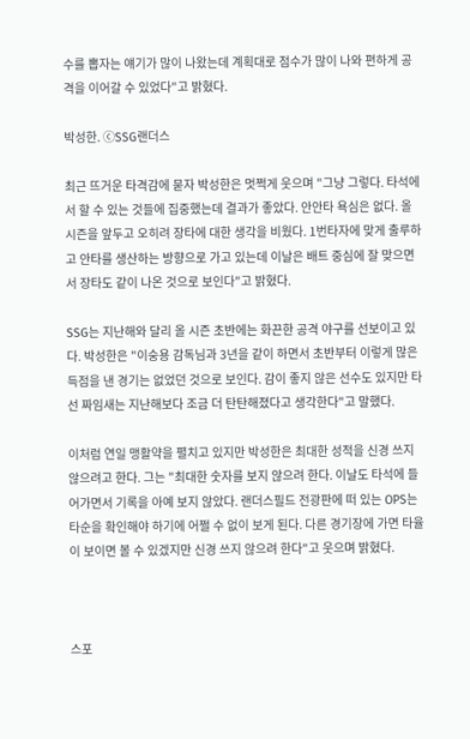수를 뽑자는 얘기가 많이 나왔는데 계획대로 점수가 많이 나와 편하게 공격을 이어갈 수 있었다"고 밝혔다.

박성한. ⓒSSG랜더스

최근 뜨거운 타격감에 묻자 박성한은 멋쩍게 웃으며 "그냥 그렇다. 타석에서 할 수 있는 것들에 집중했는데 결과가 좋았다. 안안타 욕심은 없다. 올 시즌을 앞두고 오히려 장타에 대한 생각을 비웠다. 1번타자에 맞게 출루하고 안타를 생산하는 방향으로 가고 있는데 이날은 배트 중심에 잘 맞으면서 장타도 같이 나온 것으로 보인다"고 밝혔다.

SSG는 지난해와 달리 올 시즌 초반에는 화끈한 공격 야구를 선보이고 있다. 박성한은 "이숭용 감독님과 3년을 같이 하면서 초반부터 이렇게 많은 득점을 낸 경기는 없었던 것으로 보인다. 감이 좋지 않은 선수도 있지만 타선 짜임새는 지난해보다 조금 더 탄탄해졌다고 생각한다"고 말했다.

이처럼 연일 맹활약을 펼치고 있지만 박성한은 최대한 성적을 신경 쓰지 않으려고 한다. 그는 "최대한 숫자를 보지 않으려 한다. 이날도 타석에 들어가면서 기록을 아예 보지 않았다. 랜더스필드 전광판에 떠 있는 OPS는 타순을 확인해야 하기에 어쩔 수 없이 보게 된다. 다른 경기장에 가면 타율이 보이면 볼 수 있겠지만 신경 쓰지 않으려 한다"고 웃으며 밝혔다.



스포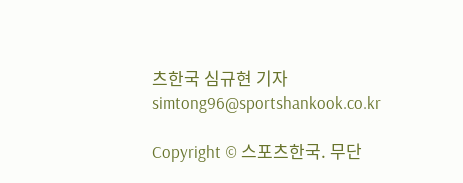츠한국 심규현 기자 simtong96@sportshankook.co.kr

Copyright © 스포츠한국. 무단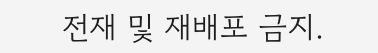전재 및 재배포 금지.